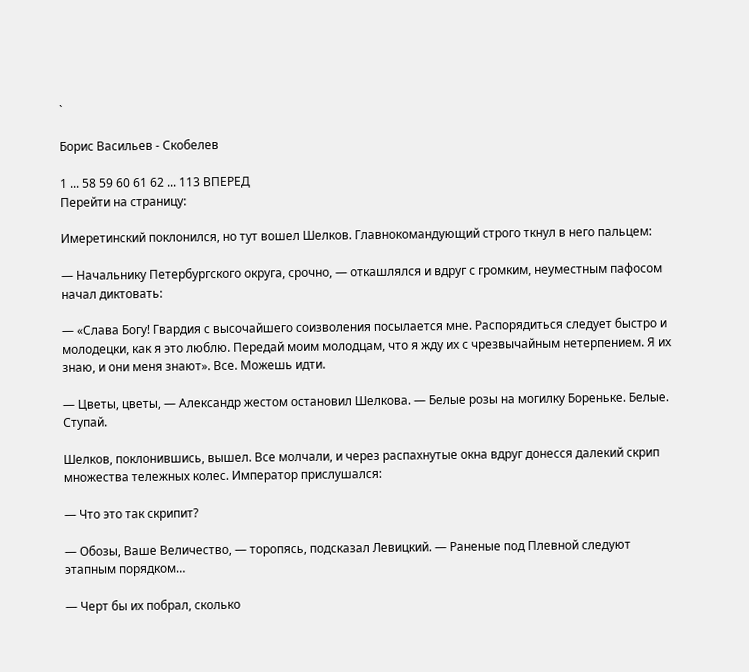`

Борис Васильев - Скобелев

1 ... 58 59 60 61 62 ... 113 ВПЕРЕД
Перейти на страницу:

Имеретинский поклонился, но тут вошел Шелков. Главнокомандующий строго ткнул в него пальцем:

— Начальнику Петербургского округа, срочно, — откашлялся и вдруг с громким, неуместным пафосом начал диктовать:

— «Слава Богу! Гвардия с высочайшего соизволения посылается мне. Распорядиться следует быстро и молодецки, как я это люблю. Передай моим молодцам, что я жду их с чрезвычайным нетерпением. Я их знаю, и они меня знают». Все. Можешь идти.

— Цветы, цветы, — Александр жестом остановил Шелкова. — Белые розы на могилку Бореньке. Белые. Ступай.

Шелков, поклонившись, вышел. Все молчали, и через распахнутые окна вдруг донесся далекий скрип множества тележных колес. Император прислушался:

— Что это так скрипит?

— Обозы, Ваше Величество, — торопясь, подсказал Левицкий. — Раненые под Плевной следуют этапным порядком…

— Черт бы их побрал, сколько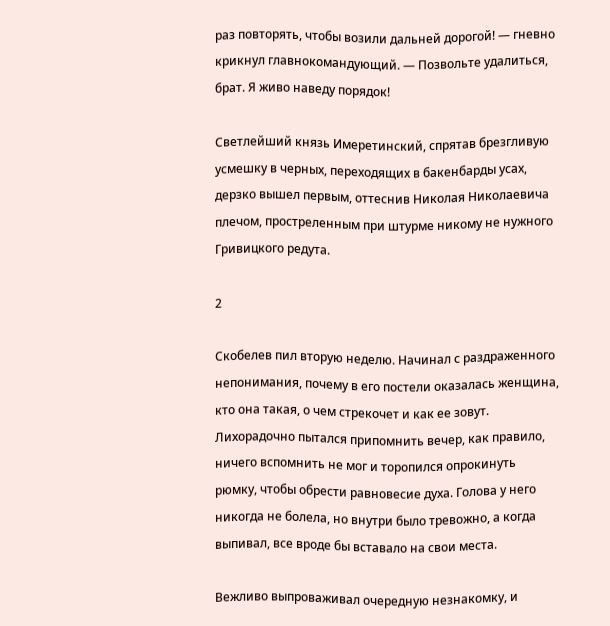раз повторять, чтобы возили дальней дорогой! — гневно крикнул главнокомандующий. — Позвольте удалиться, брат. Я живо наведу порядок!

Светлейший князь Имеретинский, спрятав брезгливую усмешку в черных, переходящих в бакенбарды усах, дерзко вышел первым, оттеснив Николая Николаевича плечом, простреленным при штурме никому не нужного Гривицкого редута.

2

Скобелев пил вторую неделю. Начинал с раздраженного непонимания, почему в его постели оказалась женщина, кто она такая, о чем стрекочет и как ее зовут. Лихорадочно пытался припомнить вечер, как правило, ничего вспомнить не мог и торопился опрокинуть рюмку, чтобы обрести равновесие духа. Голова у него никогда не болела, но внутри было тревожно, а когда выпивал, все вроде бы вставало на свои места.

Вежливо выпроваживал очередную незнакомку, и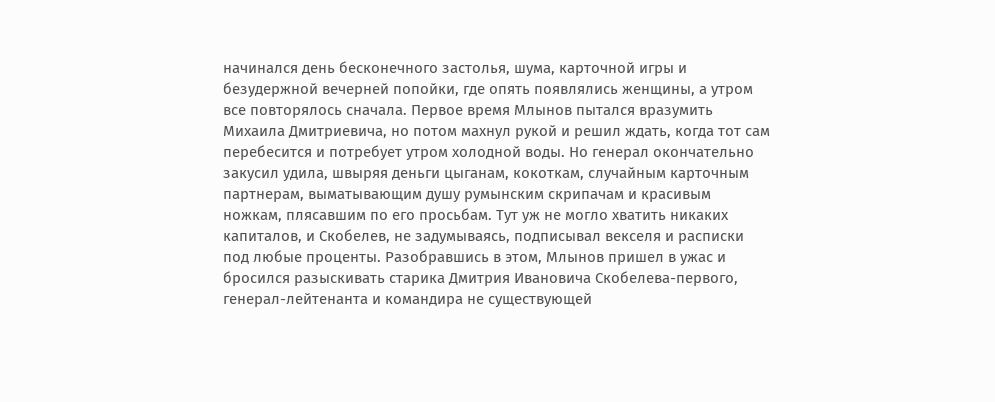начинался день бесконечного застолья, шума, карточной игры и безудержной вечерней попойки, где опять появлялись женщины, а утром все повторялось сначала. Первое время Млынов пытался вразумить Михаила Дмитриевича, но потом махнул рукой и решил ждать, когда тот сам перебесится и потребует утром холодной воды. Но генерал окончательно закусил удила, швыряя деньги цыганам, кокоткам, случайным карточным партнерам, выматывающим душу румынским скрипачам и красивым ножкам, плясавшим по его просьбам. Тут уж не могло хватить никаких капиталов, и Скобелев, не задумываясь, подписывал векселя и расписки под любые проценты. Разобравшись в этом, Млынов пришел в ужас и бросился разыскивать старика Дмитрия Ивановича Скобелева-первого, генерал-лейтенанта и командира не существующей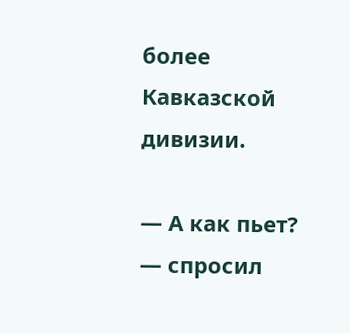более Кавказской дивизии.

— А как пьет? — спросил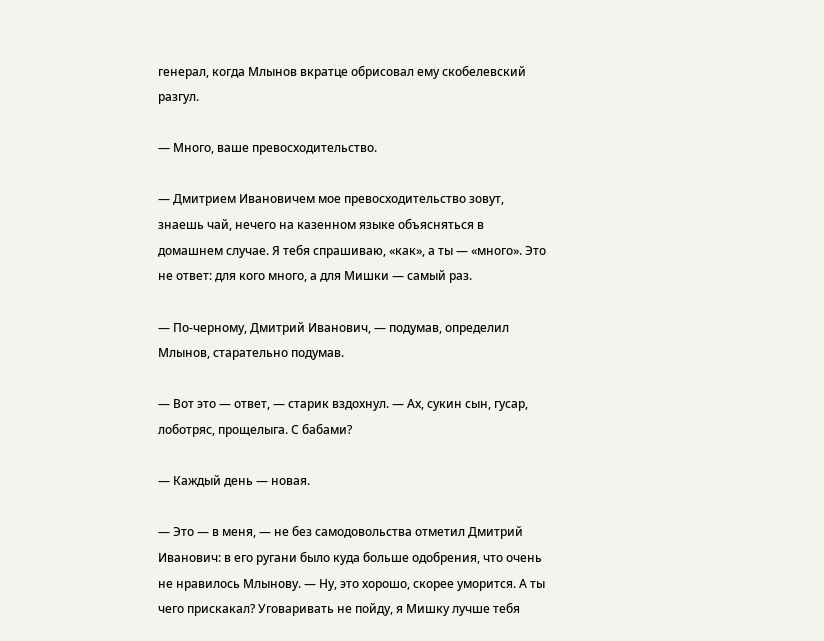генерал, когда Млынов вкратце обрисовал ему скобелевский разгул.

— Много, ваше превосходительство.

— Дмитрием Ивановичем мое превосходительство зовут, знаешь чай, нечего на казенном языке объясняться в домашнем случае. Я тебя спрашиваю, «как», а ты — «много». Это не ответ: для кого много, а для Мишки — самый раз.

— По-черному, Дмитрий Иванович, — подумав, определил Млынов, старательно подумав.

— Вот это — ответ, — старик вздохнул. — Ах, сукин сын, гусар, лоботряс, прощелыга. С бабами?

— Каждый день — новая.

— Это — в меня, — не без самодовольства отметил Дмитрий Иванович: в его ругани было куда больше одобрения, что очень не нравилось Млынову. — Ну, это хорошо, скорее уморится. А ты чего прискакал? Уговаривать не пойду, я Мишку лучше тебя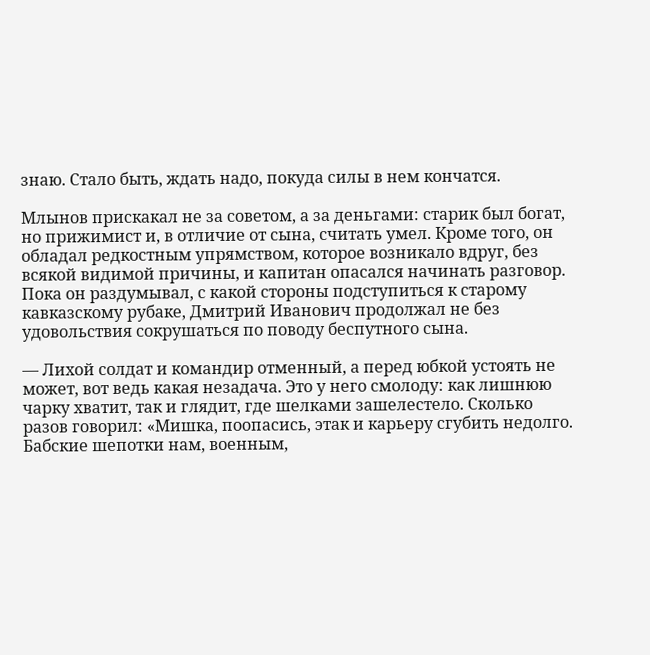знаю. Стало быть, ждать надо, покуда силы в нем кончатся.

Млынов прискакал не за советом, а за деньгами: старик был богат, но прижимист и, в отличие от сына, считать умел. Кроме того, он обладал редкостным упрямством, которое возникало вдруг, без всякой видимой причины, и капитан опасался начинать разговор. Пока он раздумывал, с какой стороны подступиться к старому кавказскому рубаке, Дмитрий Иванович продолжал не без удовольствия сокрушаться по поводу беспутного сына.

— Лихой солдат и командир отменный, а перед юбкой устоять не может, вот ведь какая незадача. Это у него смолоду: как лишнюю чарку хватит, так и глядит, где шелками зашелестело. Сколько разов говорил: «Мишка, поопасись, этак и карьеру сгубить недолго. Бабские шепотки нам, военным,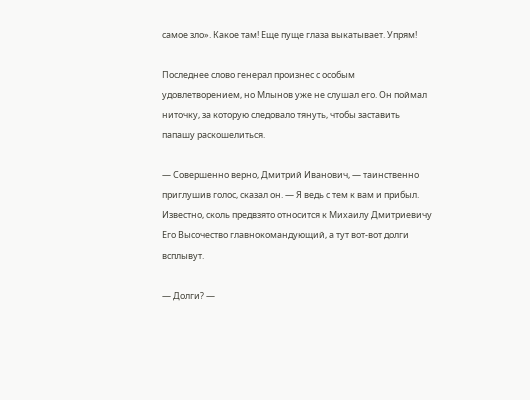самое зло». Какое там! Еще пуще глаза выкатывает. Упрям!

Последнее слово генерал произнес с особым удовлетворением, но Млынов уже не слушал его. Он поймал ниточку, за которую следовало тянуть, чтобы заставить папашу раскошелиться.

— Совершенно верно, Дмитрий Иванович, — таинственно приглушив голос, сказал он. — Я ведь с тем к вам и прибыл. Известно, сколь предвзято относится к Михаилу Дмитриевичу Его Высочество главнокомандующий, а тут вот-вот долги всплывут.

— Долги? —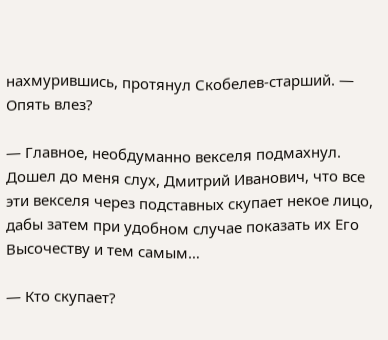нахмурившись, протянул Скобелев-старший. — Опять влез?

— Главное, необдуманно векселя подмахнул. Дошел до меня слух, Дмитрий Иванович, что все эти векселя через подставных скупает некое лицо, дабы затем при удобном случае показать их Его Высочеству и тем самым…

— Кто скупает?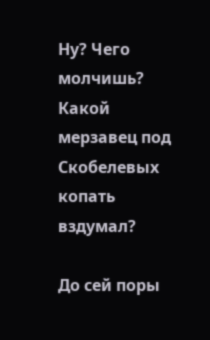Ну? Чего молчишь? Какой мерзавец под Скобелевых копать вздумал?

До сей поры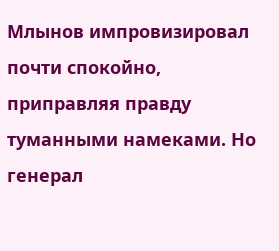Млынов импровизировал почти спокойно, приправляя правду туманными намеками. Но генерал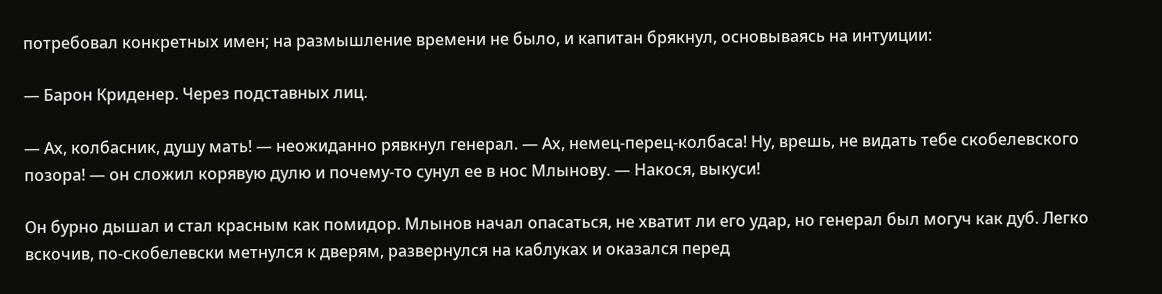потребовал конкретных имен; на размышление времени не было, и капитан брякнул, основываясь на интуиции:

— Барон Криденер. Через подставных лиц.

— Ах, колбасник, душу мать! — неожиданно рявкнул генерал. — Ах, немец-перец-колбаса! Ну, врешь, не видать тебе скобелевского позора! — он сложил корявую дулю и почему-то сунул ее в нос Млынову. — Накося, выкуси!

Он бурно дышал и стал красным как помидор. Млынов начал опасаться, не хватит ли его удар, но генерал был могуч как дуб. Легко вскочив, по-скобелевски метнулся к дверям, развернулся на каблуках и оказался перед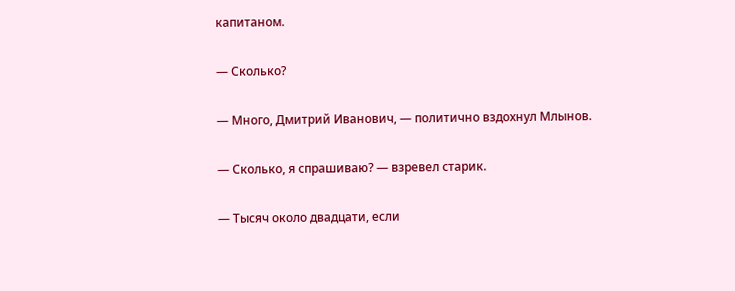капитаном.

— Сколько?

— Много, Дмитрий Иванович, — политично вздохнул Млынов.

— Сколько, я спрашиваю? — взревел старик.

— Тысяч около двадцати, если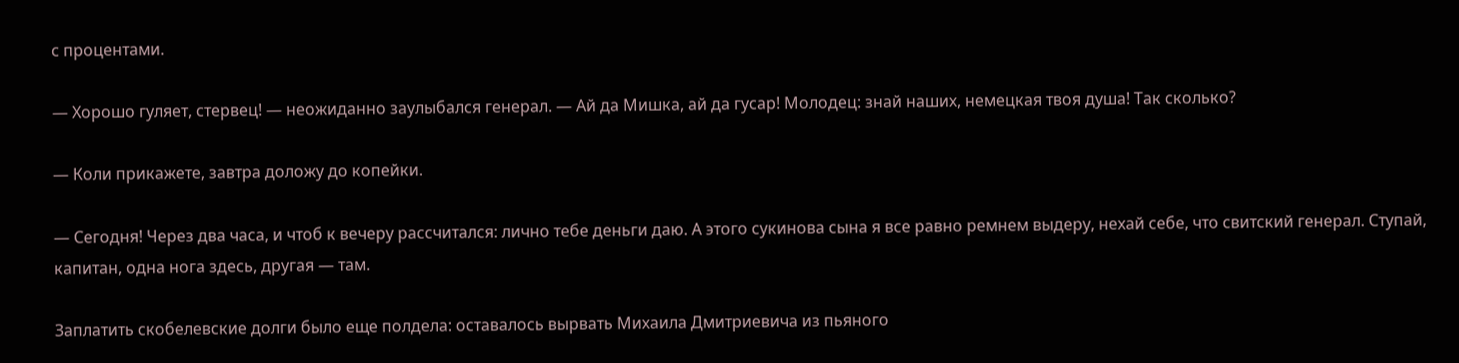с процентами.

— Хорошо гуляет, стервец! — неожиданно заулыбался генерал. — Ай да Мишка, ай да гусар! Молодец: знай наших, немецкая твоя душа! Так сколько?

— Коли прикажете, завтра доложу до копейки.

— Сегодня! Через два часа, и чтоб к вечеру рассчитался: лично тебе деньги даю. А этого сукинова сына я все равно ремнем выдеру, нехай себе, что свитский генерал. Ступай, капитан, одна нога здесь, другая — там.

Заплатить скобелевские долги было еще полдела: оставалось вырвать Михаила Дмитриевича из пьяного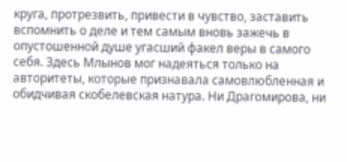круга, протрезвить, привести в чувство, заставить вспомнить о деле и тем самым вновь зажечь в опустошенной душе угасший факел веры в самого себя. Здесь Млынов мог надеяться только на авторитеты, которые признавала самовлюбленная и обидчивая скобелевская натура. Ни Драгомирова, ни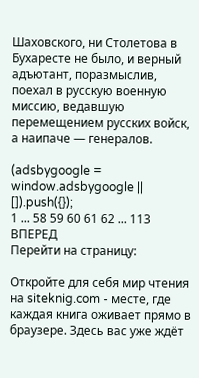Шаховского, ни Столетова в Бухаресте не было, и верный адъютант, поразмыслив, поехал в русскую военную миссию, ведавшую перемещением русских войск, а наипаче — генералов.

(adsbygoogle = window.adsbygoogle || []).push({});
1 ... 58 59 60 61 62 ... 113 ВПЕРЕД
Перейти на страницу:

Откройте для себя мир чтения на siteknig.com - месте, где каждая книга оживает прямо в браузере. Здесь вас уже ждёт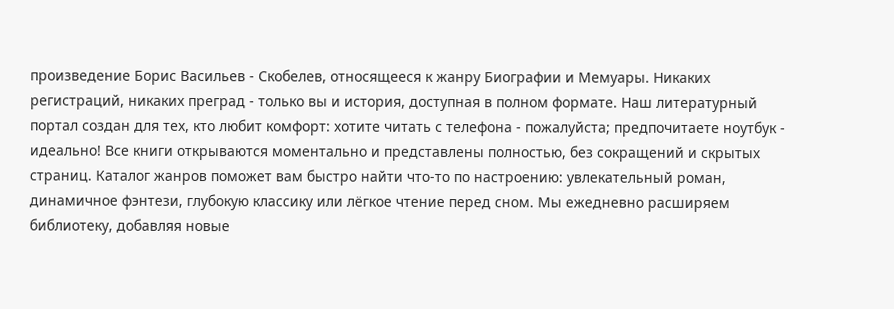произведение Борис Васильев - Скобелев, относящееся к жанру Биографии и Мемуары. Никаких регистраций, никаких преград - только вы и история, доступная в полном формате. Наш литературный портал создан для тех, кто любит комфорт: хотите читать с телефона - пожалуйста; предпочитаете ноутбук - идеально! Все книги открываются моментально и представлены полностью, без сокращений и скрытых страниц. Каталог жанров поможет вам быстро найти что-то по настроению: увлекательный роман, динамичное фэнтези, глубокую классику или лёгкое чтение перед сном. Мы ежедневно расширяем библиотеку, добавляя новые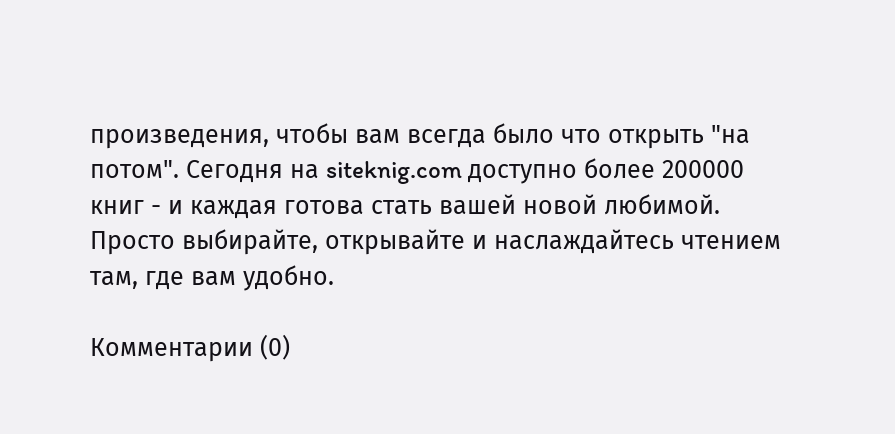произведения, чтобы вам всегда было что открыть "на потом". Сегодня на siteknig.com доступно более 200000 книг - и каждая готова стать вашей новой любимой. Просто выбирайте, открывайте и наслаждайтесь чтением там, где вам удобно.

Комментарии (0)